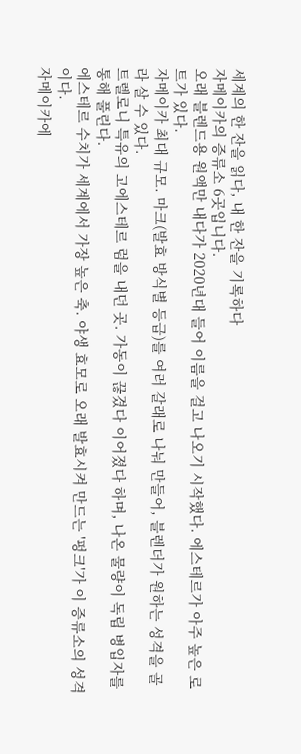세계의 한 잔을 읽다, 내 한 잔을 기록하다
자메이카의 증류소 6곳입니다.
오래 블렌드용 원액만 내다가 2020년대 들어 이름을 걸고 나오기 시작했다. 에스테르가 아주 높은 로트가 있다.
자메이카 최대 규모. 마크(발효 방식별 등급)를 여러 갈래로 나눠 만들어, 블렌더가 원하는 성격을 골라 살 수 있다.
트렐로니 특유의 고에스테르 럼을 내던 곳. 가동이 끊겼다 이어졌다 하며, 나온 물량이 독립 병입자를 통해 풀린다.
에스테르 수치가 세계에서 가장 높은 축. 야생 효모로 오래 발효시켜 만드는 '펑크'가 이 증류소의 성격이다.
자메이카에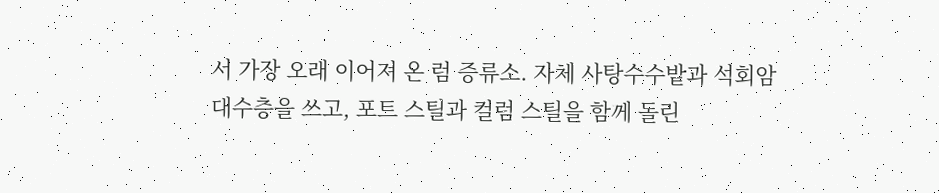서 가장 오래 이어져 온 럼 증류소. 자체 사탕수수밭과 석회암 대수층을 쓰고, 포트 스틸과 컬럼 스틸을 함께 돌린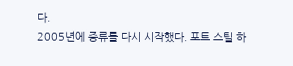다.
2005년에 증류를 다시 시작했다. 포트 스틸 하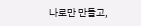나로만 만들고,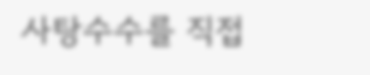사탕수수를 직접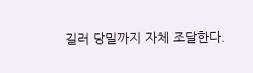길러 당밀까지 자체 조달한다.